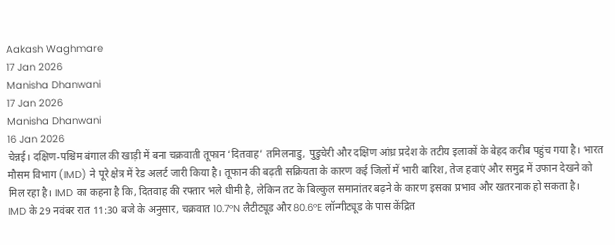Aakash Waghmare
17 Jan 2026
Manisha Dhanwani
17 Jan 2026
Manisha Dhanwani
16 Jan 2026
चेन्नई। दक्षिण-पश्चिम बंगाल की खाड़ी में बना चक्रवाती तूफान ‘दितवाह’ तमिलनाडु, पुडुचेरी और दक्षिण आंध्र प्रदेश के तटीय इलाकों के बेहद करीब पहुंच गया है। भारत मौसम विभाग (IMD) ने पूरे क्षेत्र में रेड अलर्ट जारी किया है। तूफान की बढ़ती सक्रियता के कारण कई जिलों में भारी बारिश, तेज हवाएं और समुद्र में उफान देखने को मिल रहा है। IMD का कहना है कि, दितवाह की रफ्तार भले धीमी है, लेकिन तट के बिल्कुल समानांतर बढ़ने के कारण इसका प्रभाव और खतरनाक हो सकता है।
IMD के 29 नवंबर रात 11:30 बजे के अनुसार, चक्रवात 10.7°N लैटीट्यूड और 80.6°E लॉन्गीट्यूड के पास केंद्रित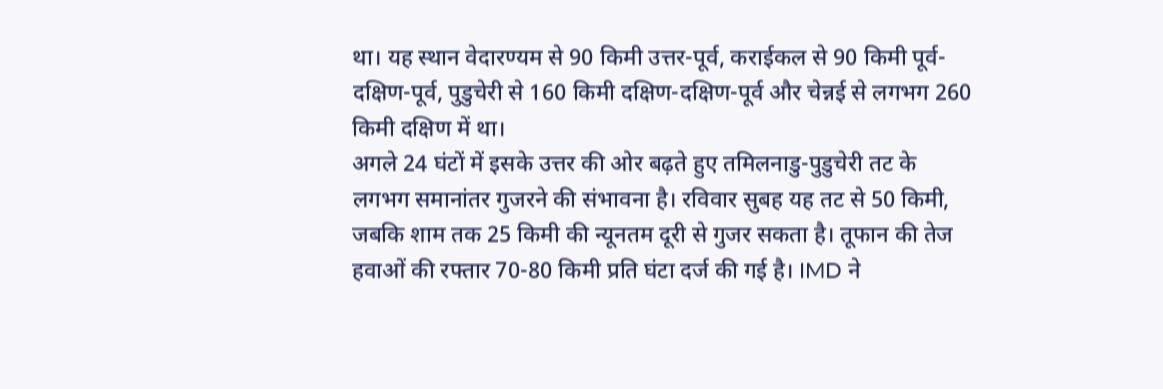था। यह स्थान वेदारण्यम से 90 किमी उत्तर-पूर्व, कराईकल से 90 किमी पूर्व-दक्षिण-पूर्व, पुडुचेरी से 160 किमी दक्षिण-दक्षिण-पूर्व और चेन्नई से लगभग 260 किमी दक्षिण में था।
अगले 24 घंटों में इसके उत्तर की ओर बढ़ते हुए तमिलनाडु-पुडुचेरी तट के लगभग समानांतर गुजरने की संभावना है। रविवार सुबह यह तट से 50 किमी, जबकि शाम तक 25 किमी की न्यूनतम दूरी से गुजर सकता है। तूफान की तेज हवाओं की रफ्तार 70-80 किमी प्रति घंटा दर्ज की गई है। IMD ने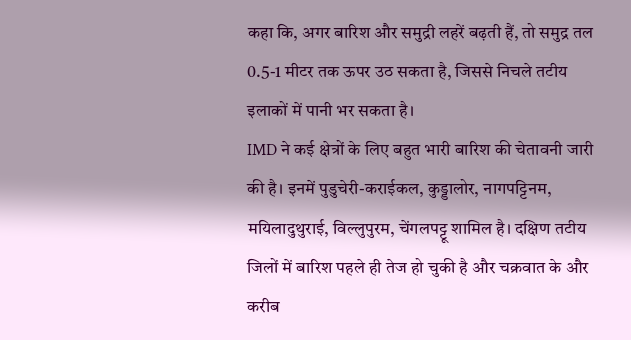कहा कि, अगर बारिश और समुद्री लहरें बढ़ती हैं, तो समुद्र तल 0.5-1 मीटर तक ऊपर उठ सकता है, जिससे निचले तटीय इलाकों में पानी भर सकता है।
IMD ने कई क्षेत्रों के लिए बहुत भारी बारिश की चेतावनी जारी की है। इनमें पुडुचेरी-कराईकल, कुड्डालोर, नागपट्टिनम, मयिलादुथुराई, विल्लुपुरम, चेंगलपट्टू शामिल है। दक्षिण तटीय जिलों में बारिश पहले ही तेज हो चुकी है और चक्रवात के और करीब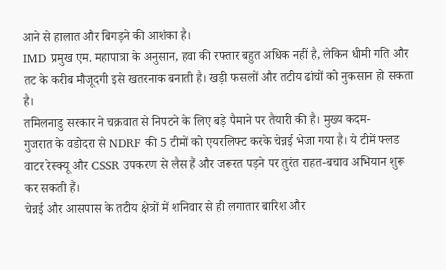आने से हालात और बिगड़ने की आशंका है।
IMD प्रमुख एम. महापात्रा के अनुसान, हवा की रफ्तार बहुत अधिक नहीं है, लेकिन धीमी गति और तट के करीब मौजूदगी इसे खतरनाक बनाती है। खड़ी फसलों और तटीय ढांचों को नुकसान हो सकता है।
तमिलनाडु सरकार ने चक्रवात से निपटने के लिए बड़े पैमाने पर तैयारी की है। मुख्य कदम-
गुजरात के वडोदरा से NDRF की 5 टीमों को एयरलिफ्ट करके चेन्नई भेजा गया है। ये टीमें फ्लड वाटर रेस्क्यू और CSSR उपकरण से लैस हैं और जरूरत पड़ने पर तुरंत राहत-बचाव अभियान शुरू कर सकती हैं।
चेन्नई और आसपास के तटीय क्षेत्रों में शनिवार से ही लगातार बारिश और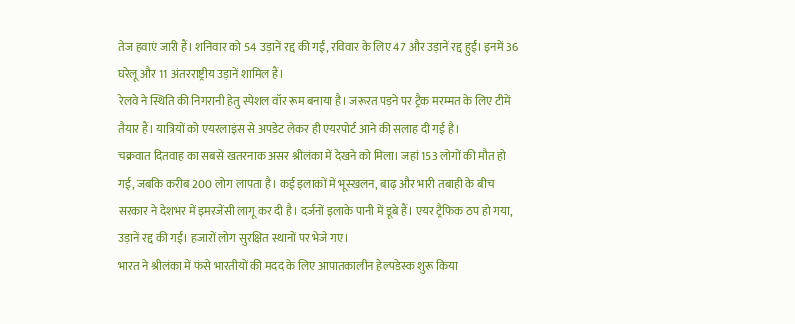तेज हवाएं जारी हैं। शनिवार को 54 उड़ानें रद्द की गईं, रविवार के लिए 47 और उड़ानें रद्द हुईं। इनमें 36 घरेलू और 11 अंतरराष्ट्रीय उड़ानें शामिल हैं।
रेलवे ने स्थिति की निगरानी हेतु स्पेशल वॉर रूम बनाया है। जरूरत पड़ने पर ट्रैक मरम्मत के लिए टीमें तैयार हैं। यात्रियों को एयरलाइंस से अपडेट लेकर ही एयरपोर्ट आने की सलाह दी गई है।
चक्रवात दितवाह का सबसे खतरनाक असर श्रीलंका में देखने को मिला। जहां 153 लोगों की मौत हो गई, जबकि करीब 200 लोग लापता है। कई इलाकों में भूस्खलन, बाढ़ और भारी तबाही के बीच सरकार ने देशभर में इमरजेंसी लागू कर दी है। दर्जनों इलाके पानी में डूबे हैं। एयर ट्रैफिक ठप हो गया, उड़ानें रद्द की गईं। हजारों लोग सुरक्षित स्थानों पर भेजे गए।
भारत ने श्रीलंका में फंसे भारतीयों की मदद के लिए आपातकालीन हेल्पडेस्क शुरू किया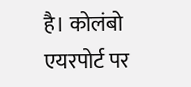है। कोलंबो एयरपोर्ट पर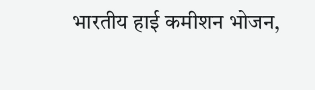भारतीय हाई कमीशन भोजन,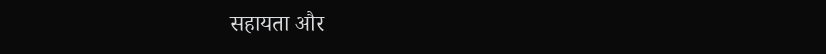सहायता और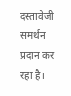दस्तावेजी समर्थन प्रदान कर रहा है।